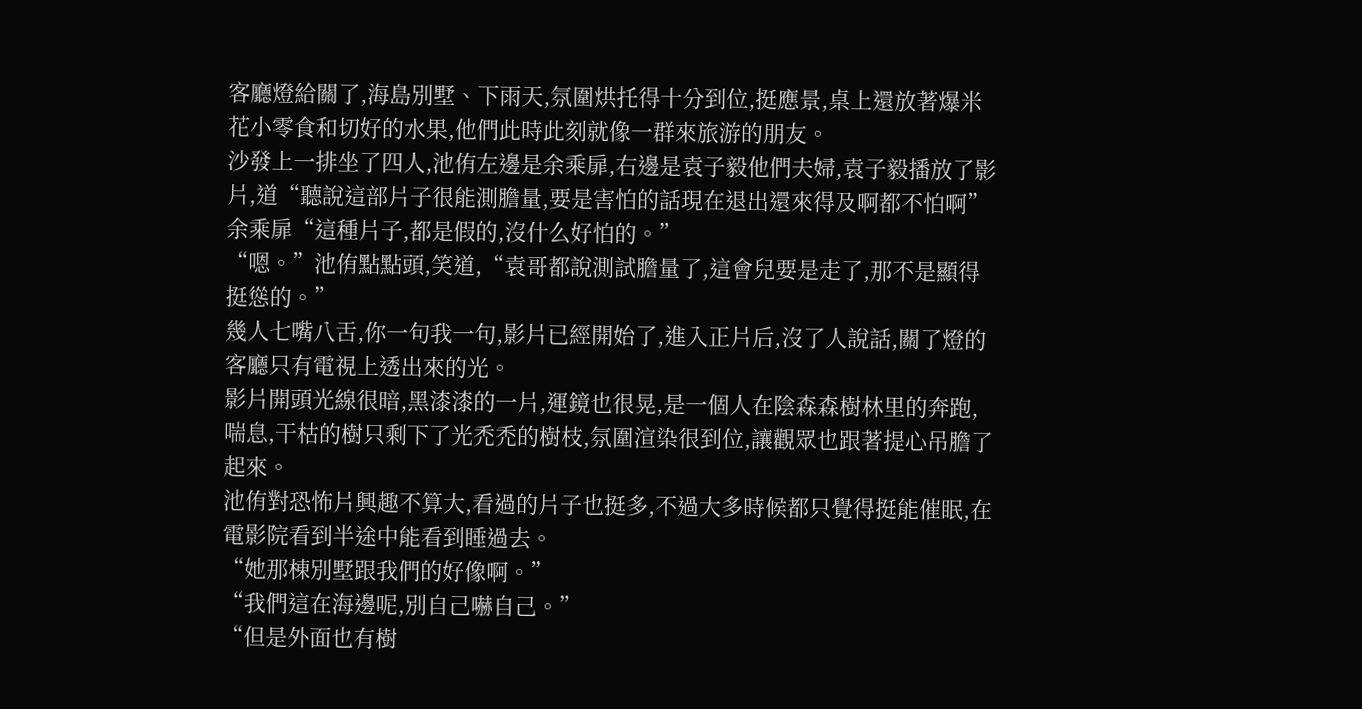客廳燈給關了,海島別墅、下雨天,氛圍烘托得十分到位,挺應景,桌上還放著爆米花小零食和切好的水果,他們此時此刻就像一群來旅游的朋友。
沙發上一排坐了四人,池侑左邊是余乘扉,右邊是袁子毅他們夫婦,袁子毅播放了影片,道“聽說這部片子很能測膽量,要是害怕的話現在退出還來得及啊都不怕啊”
余乘扉“這種片子,都是假的,沒什么好怕的。”
“嗯。”池侑點點頭,笑道,“袁哥都說測試膽量了,這會兒要是走了,那不是顯得挺慫的。”
幾人七嘴八舌,你一句我一句,影片已經開始了,進入正片后,沒了人說話,關了燈的客廳只有電視上透出來的光。
影片開頭光線很暗,黑漆漆的一片,運鏡也很晃,是一個人在陰森森樹林里的奔跑,喘息,干枯的樹只剩下了光禿禿的樹枝,氛圍渲染很到位,讓觀眾也跟著提心吊膽了起來。
池侑對恐怖片興趣不算大,看過的片子也挺多,不過大多時候都只覺得挺能催眠,在電影院看到半途中能看到睡過去。
“她那棟別墅跟我們的好像啊。”
“我們這在海邊呢,別自己嚇自己。”
“但是外面也有樹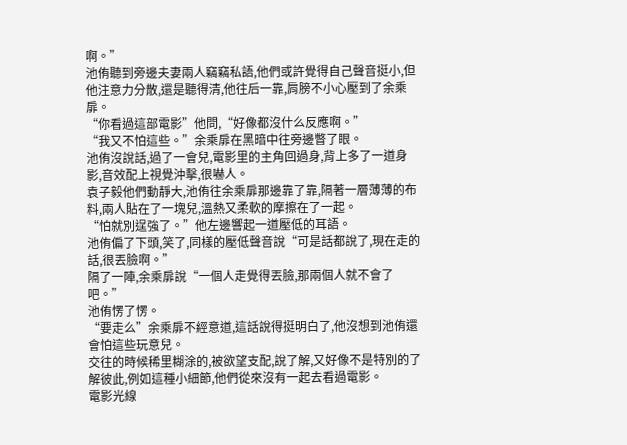啊。”
池侑聽到旁邊夫妻兩人竊竊私語,他們或許覺得自己聲音挺小,但他注意力分散,還是聽得清,他往后一靠,肩膀不小心壓到了余乘扉。
“你看過這部電影”他問,“好像都沒什么反應啊。”
“我又不怕這些。”余乘扉在黑暗中往旁邊瞥了眼。
池侑沒說話,過了一會兒,電影里的主角回過身,背上多了一道身影,音效配上視覺沖擊,很嚇人。
袁子毅他們動靜大,池侑往余乘扉那邊靠了靠,隔著一層薄薄的布料,兩人貼在了一塊兒,溫熱又柔軟的摩擦在了一起。
“怕就別逞強了。”他左邊響起一道壓低的耳語。
池侑偏了下頭,笑了,同樣的壓低聲音說“可是話都說了,現在走的話,很丟臉啊。”
隔了一陣,余乘扉說“一個人走覺得丟臉,那兩個人就不會了吧。”
池侑愣了愣。
“要走么”余乘扉不經意道,這話說得挺明白了,他沒想到池侑還會怕這些玩意兒。
交往的時候稀里糊涂的,被欲望支配,說了解,又好像不是特別的了解彼此,例如這種小細節,他們從來沒有一起去看過電影。
電影光線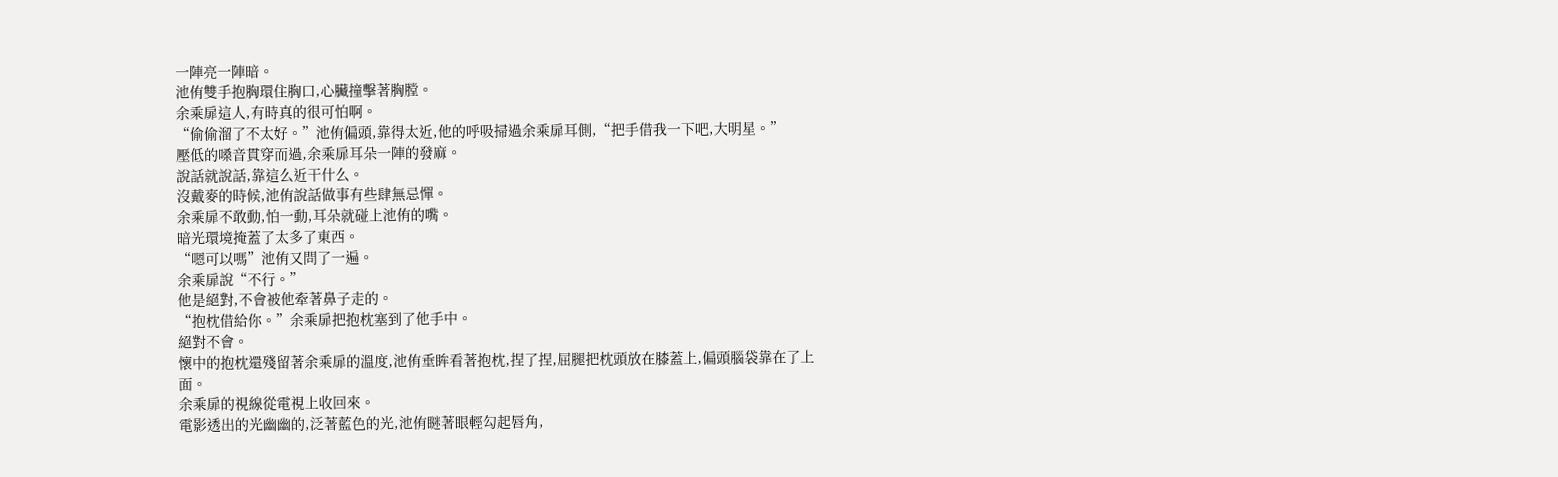一陣亮一陣暗。
池侑雙手抱胸環住胸口,心臟撞擊著胸膛。
余乘扉這人,有時真的很可怕啊。
“偷偷溜了不太好。”池侑偏頭,靠得太近,他的呼吸掃過余乘扉耳側,“把手借我一下吧,大明星。”
壓低的嗓音貫穿而過,余乘扉耳朵一陣的發麻。
說話就說話,靠這么近干什么。
沒戴麥的時候,池侑說話做事有些肆無忌憚。
余乘扉不敢動,怕一動,耳朵就碰上池侑的嘴。
暗光環境掩蓋了太多了東西。
“嗯可以嗎”池侑又問了一遍。
余乘扉說“不行。”
他是絕對,不會被他牽著鼻子走的。
“抱枕借給你。”余乘扉把抱枕塞到了他手中。
絕對不會。
懷中的抱枕還殘留著余乘扉的溫度,池侑垂眸看著抱枕,捏了捏,屈腿把枕頭放在膝蓋上,偏頭腦袋靠在了上面。
余乘扉的視線從電視上收回來。
電影透出的光幽幽的,泛著藍色的光,池侑瞇著眼輕勾起唇角,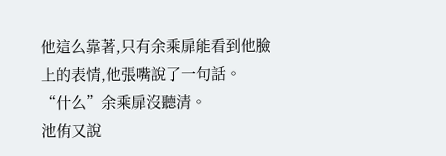他這么靠著,只有余乘扉能看到他臉上的表情,他張嘴說了一句話。
“什么”余乘扉沒聽清。
池侑又說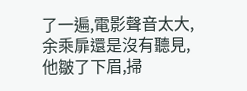了一遍,電影聲音太大,余乘扉還是沒有聽見,他皺了下眉,掃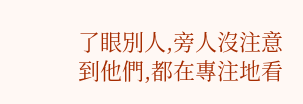了眼別人,旁人沒注意到他們,都在專注地看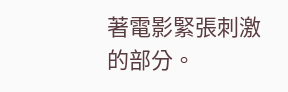著電影緊張刺激的部分。